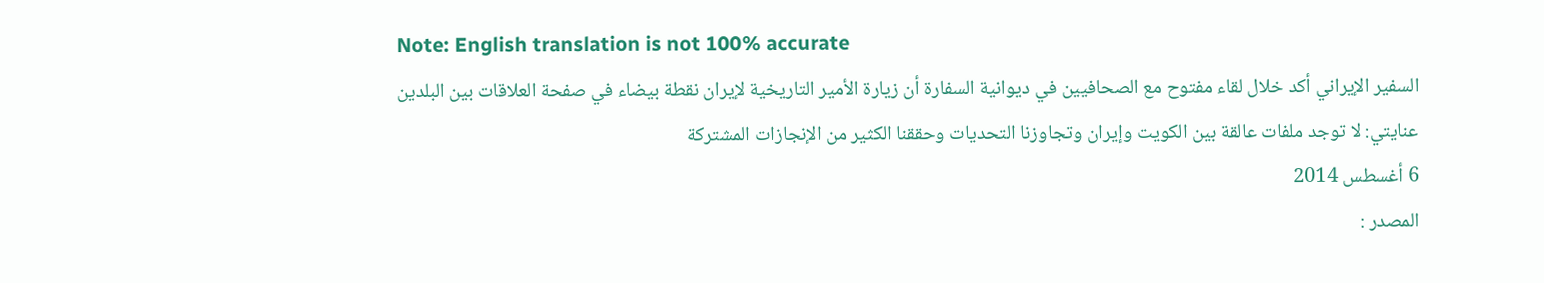Note: English translation is not 100% accurate
السفير الإيراني أكد خلال لقاء مفتوح مع الصحافيين في ديوانية السفارة أن زيارة الأمير التاريخية لإيران نقطة بيضاء في صفحة العلاقات بين البلدين
عنايتي: لا توجد ملفات عالقة بين الكويت وإيران وتجاوزنا التحديات وحققنا الكثير من الإنجازات المشتركة
6 أغسطس 2014
المصدر :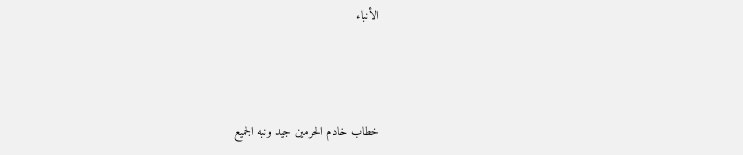الأنباء



خطاب خادم الحرمين جيد ونبه الجميع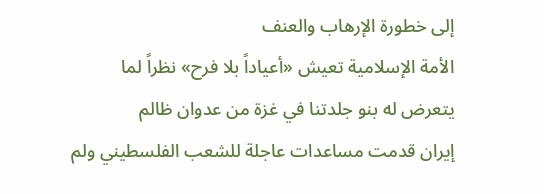إلى خطورة الإرهاب والعنف
الأمة الإسلامية تعيش «أعياداً بلا فرح» نظراً لما يتعرض له بنو جلدتنا في غزة من عدوان ظالم
إيران قدمت مساعدات عاجلة للشعب الفلسطيني ولم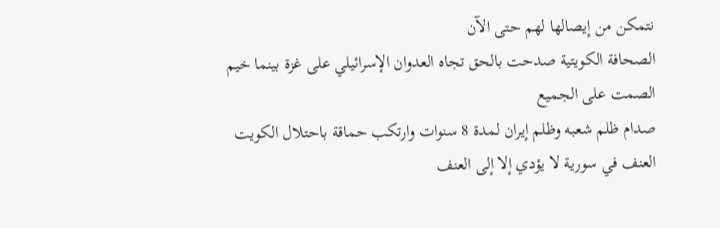نتمكن من إيصالها لهم حتى الآن
الصحافة الكويتية صدحت بالحق تجاه العدوان الإسرائيلي على غزة بينما خيم الصمت على الجميع
صدام ظلم شعبه وظلم إيران لمدة 8 سنوات وارتكب حماقة باحتلال الكويت
العنف في سورية لا يؤدي إلا إلى العنف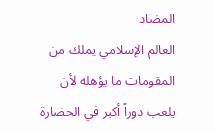المضاد
العالم الإسلامي يملك من المقومات ما يؤهله لأن يلعب دوراً أكبر في الحضارة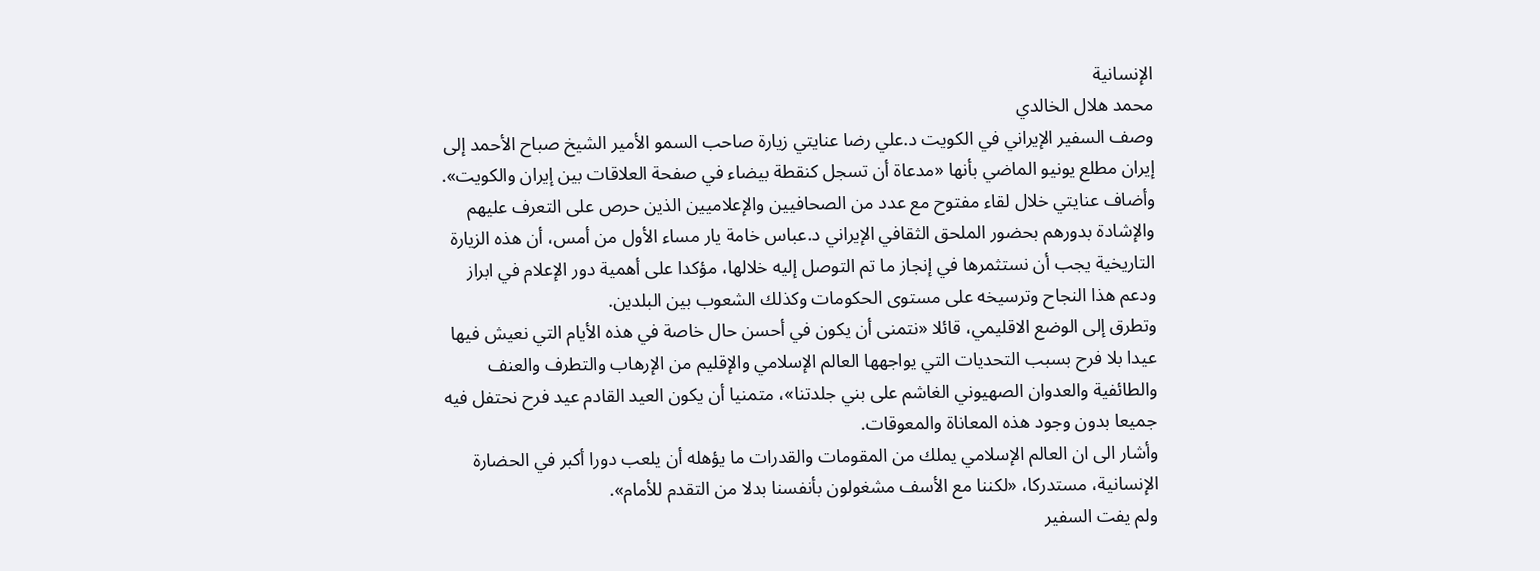الإنسانية
محمد هلال الخالدي
وصف السفير الإيراني في الكويت د.علي رضا عنايتي زيارة صاحب السمو الأمير الشيخ صباح الأحمد إلى إيران مطلع يونيو الماضي بأنها «مدعاة أن تسجل كنقطة بيضاء في صفحة العلاقات بين إيران والكويت».
وأضاف عنايتي خلال لقاء مفتوح مع عدد من الصحافيين والإعلاميين الذين حرص على التعرف عليهم والإشادة بدورهم بحضور الملحق الثقافي الإيراني د.عباس خامة يار مساء الأول من أمس، أن هذه الزيارة التاريخية يجب أن نستثمرها في إنجاز ما تم التوصل إليه خلالها، مؤكدا على أهمية دور الإعلام في ابراز ودعم هذا النجاح وترسيخه على مستوى الحكومات وكذلك الشعوب بين البلدين.
وتطرق إلى الوضع الاقليمي، قائلا «نتمنى أن يكون في أحسن حال خاصة في هذه الأيام التي نعيش فيها عيدا بلا فرح بسبب التحديات التي يواجهها العالم الإسلامي والإقليم من الإرهاب والتطرف والعنف والطائفية والعدوان الصهيوني الغاشم على بني جلدتنا»، متمنيا أن يكون العيد القادم عيد فرح نحتفل فيه جميعا بدون وجود هذه المعاناة والمعوقات.
وأشار الى ان العالم الإسلامي يملك من المقومات والقدرات ما يؤهله أن يلعب دورا أكبر في الحضارة الإنسانية، مستدركا، «لكننا مع الأسف مشغولون بأنفسنا بدلا من التقدم للأمام».
ولم يفت السفير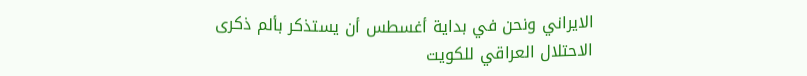الايراني ونحن في بداية أغسطس أن يستذكر بألم ذكرى الاحتلال العراقي للكويت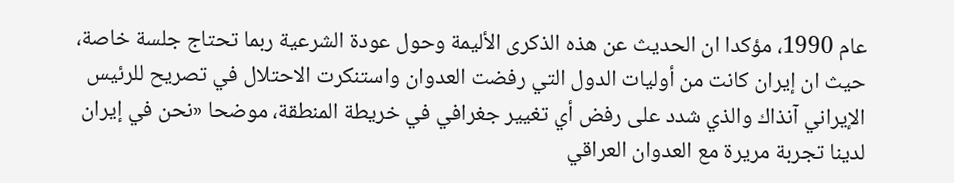عام 1990، مؤكدا ان الحديث عن هذه الذكرى الأليمة وحول عودة الشرعية ربما تحتاج جلسة خاصة، حيث ان إيران كانت من أوليات الدول التي رفضت العدوان واستنكرت الاحتلال في تصريح للرئيس الإيراني آنذاك والذي شدد على رفض أي تغيير جغرافي في خريطة المنطقة، موضحا «نحن في إيران لدينا تجربة مريرة مع العدوان العراقي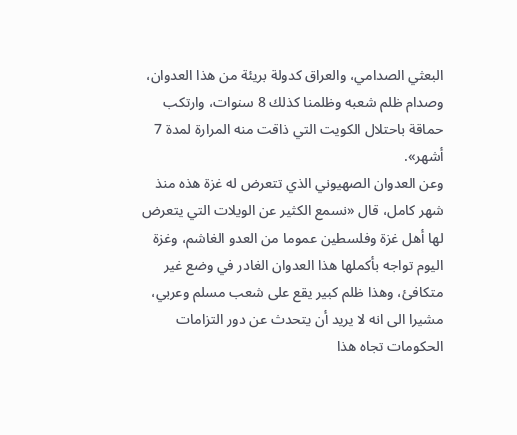البعثي الصدامي، والعراق كدولة بريئة من هذا العدوان، وصدام ظلم شعبه وظلمنا كذلك 8 سنوات، وارتكب حماقة باحتلال الكويت التي ذاقت منه المرارة لمدة 7 أشهر».
وعن العدوان الصهيوني الذي تتعرض له غزة هذه منذ شهر كامل، قال «نسمع الكثير عن الويلات التي يتعرض لها أهل غزة وفلسطين عموما من العدو الغاشم، وغزة اليوم تواجه بأكملها هذا العدوان الغادر في وضع غير متكافئ، وهذا ظلم كبير يقع على شعب مسلم وعربي، مشيرا الى انه لا يريد أن يتحدث عن دور التزامات الحكومات تجاه هذا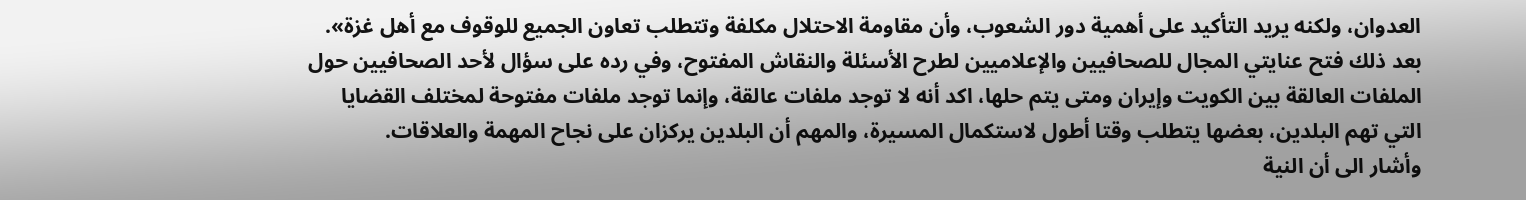العدوان، ولكنه يريد التأكيد على أهمية دور الشعوب، وأن مقاومة الاحتلال مكلفة وتتطلب تعاون الجميع للوقوف مع أهل غزة».
بعد ذلك فتح عنايتي المجال للصحافيين والإعلاميين لطرح الأسئلة والنقاش المفتوح، وفي رده على سؤال لأحد الصحافيين حول الملفات العالقة بين الكويت وإيران ومتى يتم حلها، اكد أنه لا توجد ملفات عالقة، وإنما توجد ملفات مفتوحة لمختلف القضايا التي تهم البلدين، بعضها يتطلب وقتا أطول لاستكمال المسيرة، والمهم أن البلدين يركزان على نجاح المهمة والعلاقات.
وأشار الى أن النية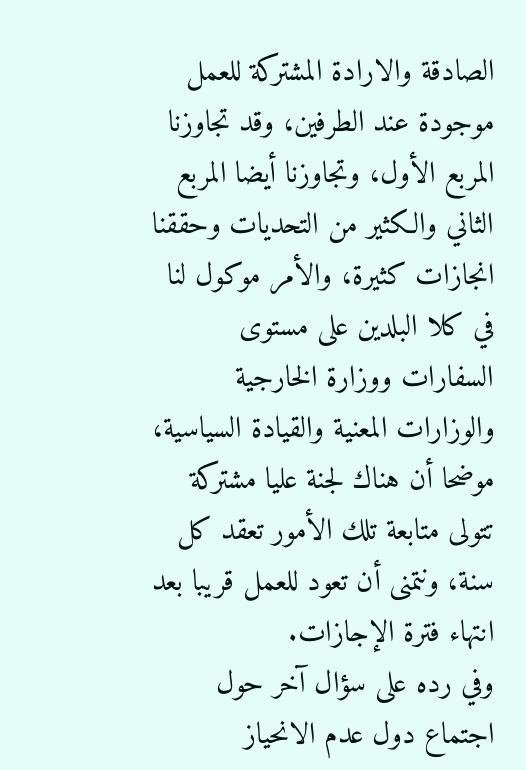الصادقة والارادة المشتركة للعمل موجودة عند الطرفين، وقد تجاوزنا المربع الأول، وتجاوزنا أيضا المربع الثاني والكثير من التحديات وحققنا انجازات كثيرة، والأمر موكول لنا في كلا البلدين على مستوى السفارات ووزارة الخارجية والوزارات المعنية والقيادة السياسية، موضحا أن هناك لجنة عليا مشتركة تتولى متابعة تلك الأمور تعقد كل سنة، ونتمنى أن تعود للعمل قريبا بعد انتهاء فترة الإجازات.
وفي رده على سؤال آخر حول اجتماع دول عدم الانحياز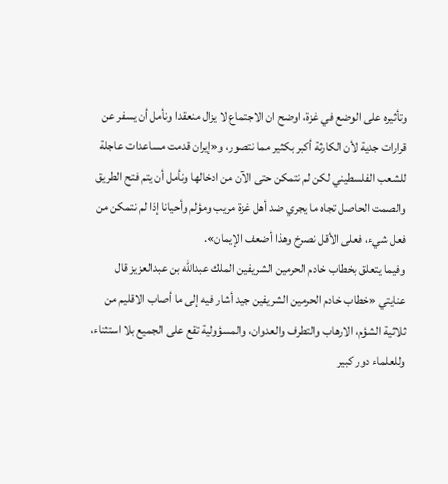وتأثيره على الوضع في غزة، اوضح ان الاجتماع لا يزال منعقدا ونأمل أن يسفر عن قرارات جدية لأن الكارثة أكبر بكثير مما نتصور، و«إيران قدمت مساعدات عاجلة للشعب الفلسطيني لكن لم نتمكن حتى الآن من ادخالها ونأمل أن يتم فتح الطريق والصمت الحاصل تجاه ما يجري ضد أهل غزة مريب ومؤلم وأحيانا إذا لم نتمكن من فعل شيء، فعلى الأقل نصرخ وهذا أضعف الإيمان».
وفيما يتعلق بخطاب خادم الحرمين الشريفين الملك عبدالله بن عبدالعزيز قال عنايتي «خطاب خادم الحرمين الشريفين جيد أشار فيه إلى ما أصاب الاقليم من ثلاثية الشؤم، الارهاب والتطرف والعدوان، والمسؤولية تقع على الجميع بلا استثناء، وللعلماء دور كبير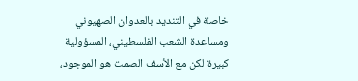خاصة في التنديد بالعدوان الصهيوني ومساعدة الشعب الفلسطيني، المسؤولية كبيرة لكن مع الأسف الصمت هو الموجود،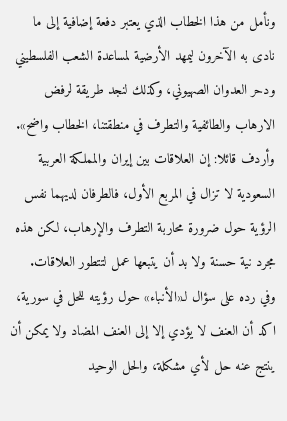ونأمل من هذا الخطاب الذي يعتبر دفعة إضافية إلى ما نادى به الآخرون ليمهد الأرضية لمساعدة الشعب الفلسطيني ودحر العدوان الصهيوني، وكذلك لنجد طريقة لرفض الارهاب والطائفية والتطرف في منطقتنا، الخطاب واضح».
وأردف قائلا: إن العلاقات بين إيران والمملكة العربية السعودية لا تزال في المربع الأول، فالطرفان لديهما نفس الرؤية حول ضرورة محاربة التطرف والإرهاب، لكن هذه مجرد نية حسنة ولا بد أن يتبعها عمل لتتطور العلاقات.
وفي رده على سؤال لـ«الأنباء» حول رؤيته للحل في سورية، اكد أن العنف لا يؤدي إلا إلى العنف المضاد ولا يمكن أن ينتج عنه حل لأي مشكلة، والحل الوحيد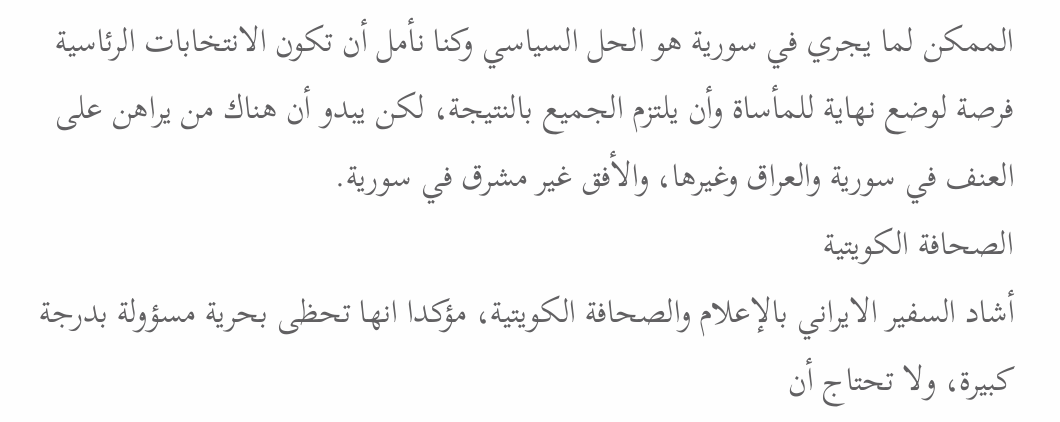الممكن لما يجري في سورية هو الحل السياسي وكنا نأمل أن تكون الانتخابات الرئاسية فرصة لوضع نهاية للمأساة وأن يلتزم الجميع بالنتيجة، لكن يبدو أن هناك من يراهن على العنف في سورية والعراق وغيرها، والأفق غير مشرق في سورية.
الصحافة الكويتية
أشاد السفير الايراني بالإعلام والصحافة الكويتية، مؤكدا انها تحظى بحرية مسؤولة بدرجة كبيرة، ولا تحتاج أن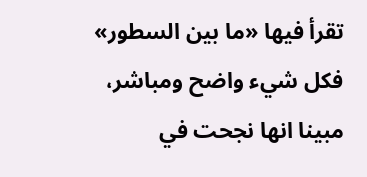تقرأ فيها «ما بين السطور» فكل شيء واضح ومباشر، مبينا انها نجحت في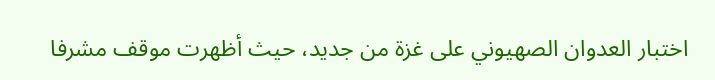اختبار العدوان الصهيوني على غزة من جديد، حيث أظهرت موقف مشرفا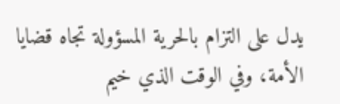يدل على التزام بالحرية المسؤولة تجاه قضايا الأمة، وفي الوقت الذي خيم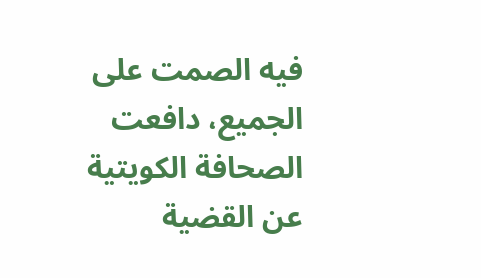فيه الصمت على الجميع، دافعت الصحافة الكويتية عن القضية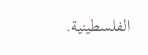الفلسطينية.